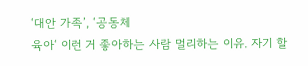‘대안 가족’, ‘공동체
육아‘ 이런 거 좋아하는 사람 멀리하는 이유. 자기 할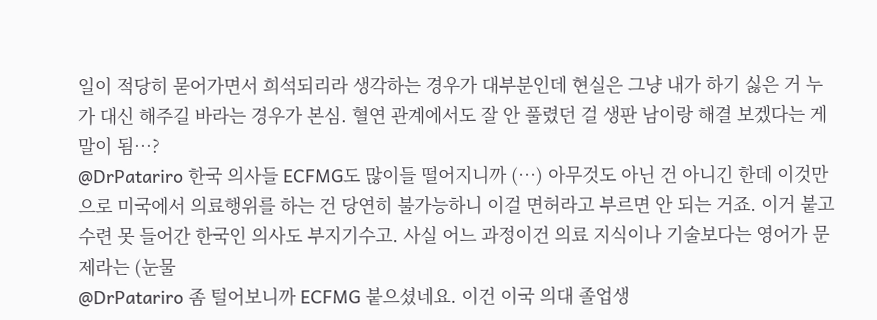일이 적당히 묻어가면서 희석되리라 생각하는 경우가 대부분인데 현실은 그냥 내가 하기 싫은 거 누가 대신 해주길 바라는 경우가 본심. 혈연 관계에서도 잘 안 풀렸던 걸 생판 남이랑 해결 보겠다는 게 말이 됨…?
@DrPatariro 한국 의사들 ECFMG도 많이들 떨어지니까 (…) 아무것도 아닌 건 아니긴 한데 이것만으로 미국에서 의료행위를 하는 건 당연히 불가능하니 이걸 면허라고 부르면 안 되는 거죠. 이거 붙고 수련 못 들어간 한국인 의사도 부지기수고. 사실 어느 과정이건 의료 지식이나 기술보다는 영어가 문제라는 (눈물
@DrPatariro 좀 털어보니까 ECFMG 붙으셨네요. 이건 이국 의대 졸업생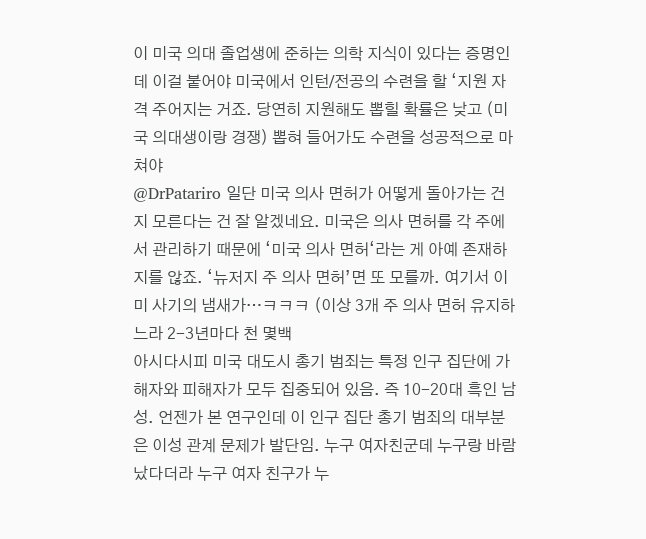이 미국 의대 졸업생에 준하는 의학 지식이 있다는 증명인데 이걸 붙어야 미국에서 인턴/전공의 수련을 할 ‘지원 자격 주어지는 거죠. 당연히 지원해도 뽑힐 확률은 낮고 (미국 의대생이랑 경쟁) 뽑혀 들어가도 수련을 성공적으로 마쳐야
@DrPatariro 일단 미국 의사 면허가 어떻게 돌아가는 건지 모른다는 건 잘 알겠네요. 미국은 의사 면허를 각 주에서 관리하기 때문에 ‘미국 의사 면허‘라는 게 아예 존재하지를 않죠. ‘뉴저지 주 의사 면허’면 또 모를까. 여기서 이미 사기의 냄새가…ㅋㅋㅋ (이상 3개 주 의사 면허 유지하느라 2-3년마다 천 몇백
아시다시피 미국 대도시 총기 범죄는 특정 인구 집단에 가해자와 피해자가 모두 집중되어 있음. 즉 10-20대 흑인 남성. 언젠가 본 연구인데 이 인구 집단 총기 범죄의 대부분은 이성 관계 문제가 발단임. 누구 여자친군데 누구랑 바람났다더라 누구 여자 친구가 누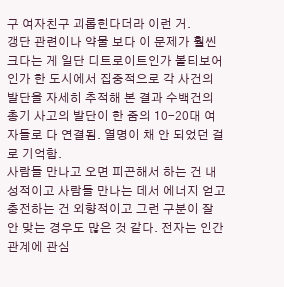구 여자친구 괴롭힌다더라 이런 거.
갱단 관련이나 약물 보다 이 문제가 훨씬 크다는 게 일단 디트로이트인가 볼티보어인가 한 도시에서 집중적으로 각 사건의 발단을 자세히 추적해 본 결과 수백건의 총기 사고의 발단이 한 줌의 10-20대 여자들로 다 연결됨. 열명이 채 안 되었던 걸로 기억함.
사람들 만나고 오면 피곤해서 하는 건 내성적이고 사람들 만나는 데서 에너지 얻고 충전하는 건 외향적이고 그런 구분이 잘 안 맞는 경우도 많은 것 같다. 전자는 인간관계에 관심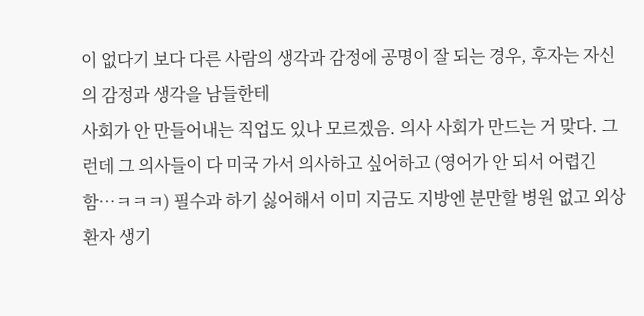이 없다기 보다 다른 사람의 생각과 감정에 공명이 잘 되는 경우, 후자는 자신의 감정과 생각을 남들한테
사회가 안 만들어내는 직업도 있나 모르겠음. 의사 사회가 만드는 거 맞다. 그런데 그 의사들이 다 미국 가서 의사하고 싶어하고 (영어가 안 되서 어렵긴 함…ㅋㅋㅋ) 필수과 하기 싫어해서 이미 지금도 지방엔 분만할 병원 없고 외상 환자 생기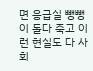면 응급실 뺑뺑이 돌다 죽고 이런 현실도 다 사회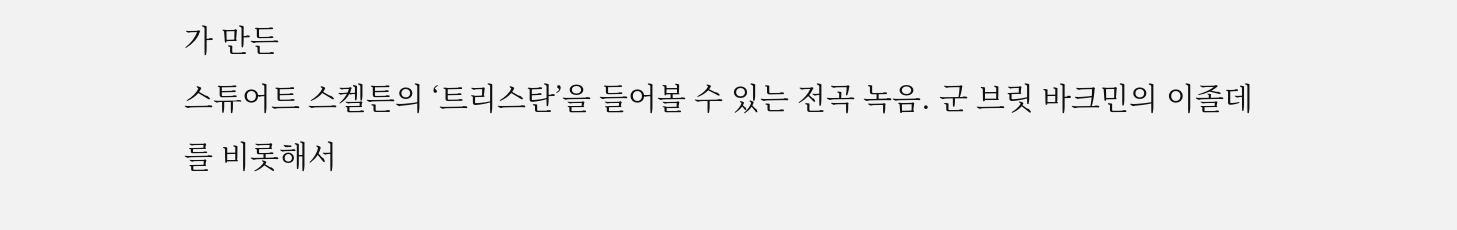가 만든
스튜어트 스켈튼의 ‘트리스탄’을 들어볼 수 있는 전곡 녹음. 군 브릿 바크민의 이졸데를 비롯해서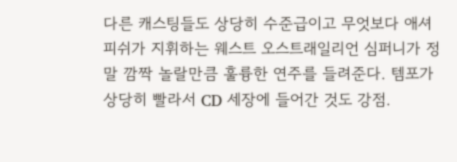다른 캐스팅들도 상당히 수준급이고 무엇보다 애셔 피쉬가 지휘하는 웨스트 오스트래일리언 심퍼니가 정말 깜짝 놀랄만큼 훌륭한 연주를 들려준다. 템포가 상당히 빨라서 CD 세장에 들어간 것도 강점.